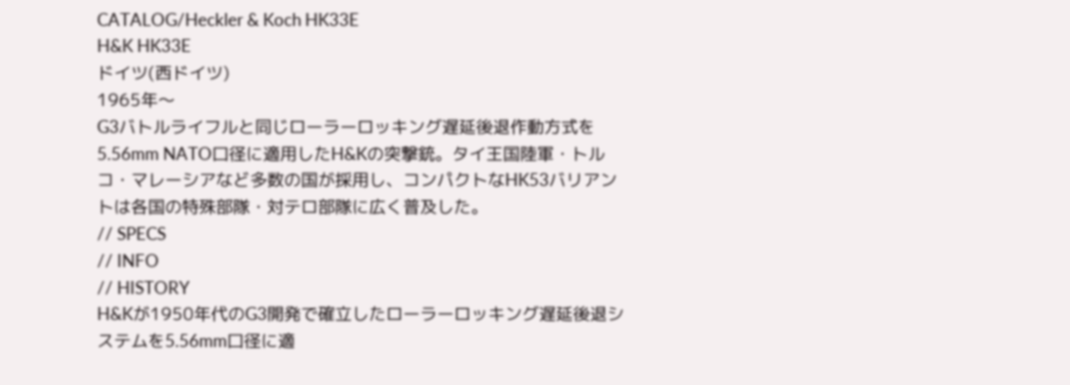CATALOG/Heckler & Koch HK33E
H&K HK33E
ドイツ(西ドイツ)
1965年〜
G3バトルライフルと同じローラーロッキング遅延後退作動方式を5.56mm NATO口径に適用したH&Kの突撃銃。タイ王国陸軍・トルコ・マレーシアなど多数の国が採用し、コンパクトなHK53バリアントは各国の特殊部隊・対テロ部隊に広く普及した。
// SPECS
// INFO
// HISTORY
H&Kが1950年代のG3開発で確立したローラーロッキング遅延後退システムを5.56mm口径に適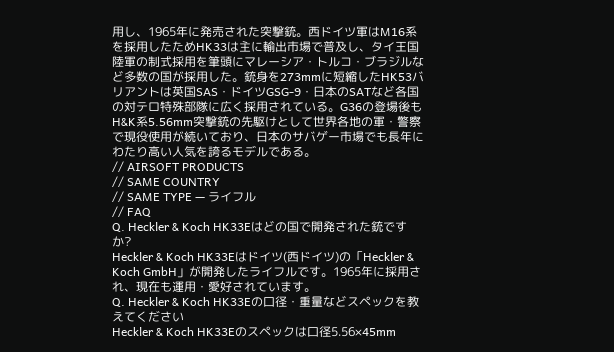用し、1965年に発売された突撃銃。西ドイツ軍はM16系を採用したためHK33は主に輸出市場で普及し、タイ王国陸軍の制式採用を筆頭にマレーシア・トルコ・ブラジルなど多数の国が採用した。銃身を273mmに短縮したHK53バリアントは英国SAS・ドイツGSG-9・日本のSATなど各国の対テロ特殊部隊に広く採用されている。G36の登場後もH&K系5.56mm突撃銃の先駆けとして世界各地の軍・警察で現役使用が続いており、日本のサバゲー市場でも長年にわたり高い人気を誇るモデルである。
// AIRSOFT PRODUCTS
// SAME COUNTRY
// SAME TYPE — ライフル
// FAQ
Q. Heckler & Koch HK33Eはどの国で開発された銃ですか?
Heckler & Koch HK33Eはドイツ(西ドイツ)の「Heckler & Koch GmbH」が開発したライフルです。1965年に採用され、現在も運用・愛好されています。
Q. Heckler & Koch HK33Eの口径・重量などスペックを教えてください
Heckler & Koch HK33Eのスペックは口径5.56×45mm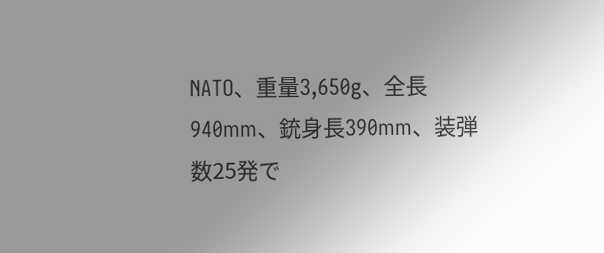NATO、重量3,650g、全長940mm、銃身長390mm、装弾数25発で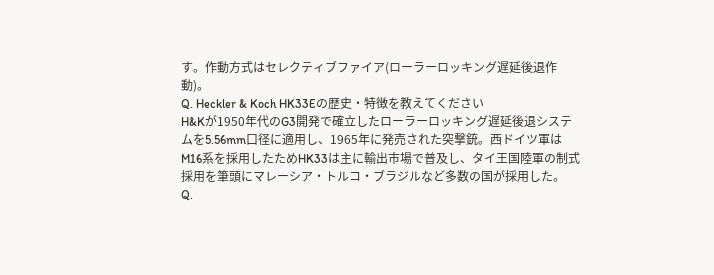す。作動方式はセレクティブファイア(ローラーロッキング遅延後退作動)。
Q. Heckler & Koch HK33Eの歴史・特徴を教えてください
H&Kが1950年代のG3開発で確立したローラーロッキング遅延後退システムを5.56mm口径に適用し、1965年に発売された突撃銃。西ドイツ軍はM16系を採用したためHK33は主に輸出市場で普及し、タイ王国陸軍の制式採用を筆頭にマレーシア・トルコ・ブラジルなど多数の国が採用した。
Q.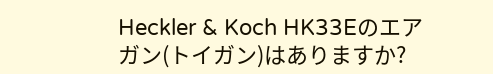Heckler & Koch HK33Eのエアガン(トイガン)はありますか?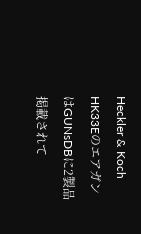Heckler & Koch HK33EのエアガンはGUNsDBに2製品掲載されて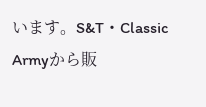います。S&T・Classic Armyから販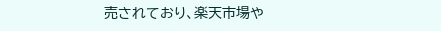売されており、楽天市場や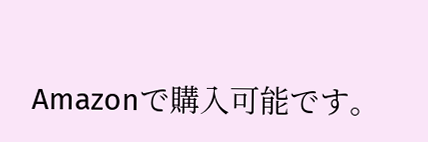Amazonで購入可能です。